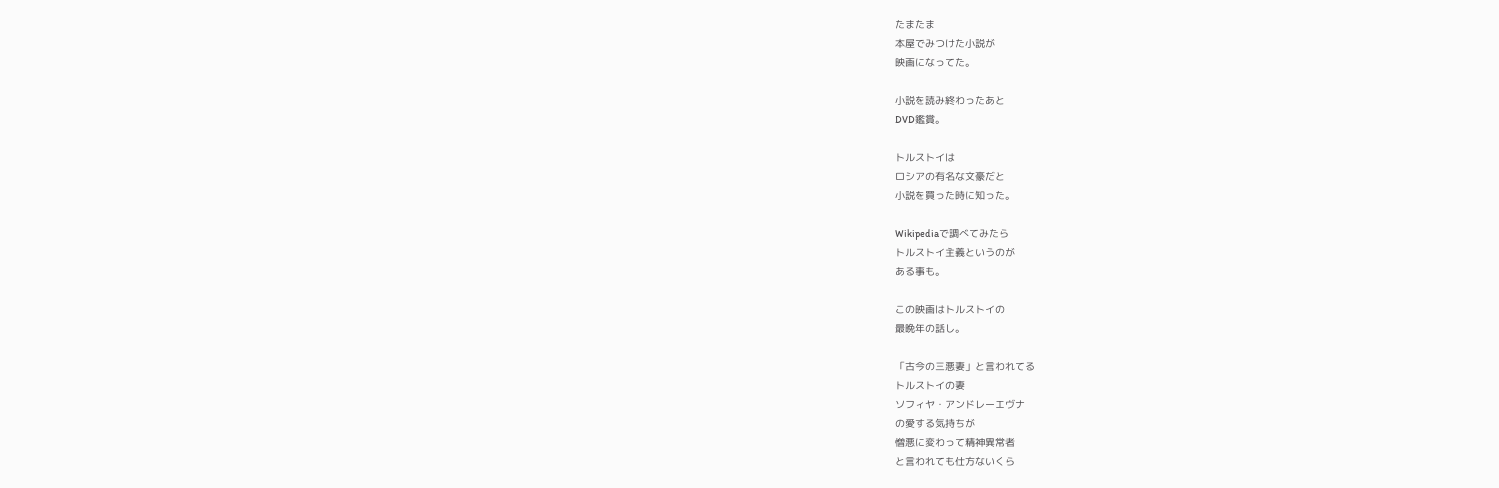たまたま
本屋でみつけた小説が
映画になってた。

小説を読み終わったあと
DVD鑑賞。

トルストイは
ロシアの有名な文豪だと
小説を買った時に知った。

Wikipediaで調べてみたら
トルストイ主義というのが
ある事も。

この映画はトルストイの
最晩年の話し。

「古今の三悪妻」と言われてる
トルストイの妻
ソフィヤ・アンドレーエヴナ
の愛する気持ちが
憎悪に変わって精神異常者
と言われても仕方ないくら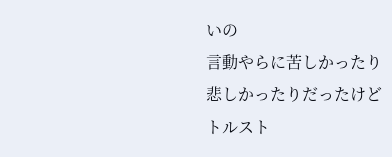いの
言動やらに苦しかったり
悲しかったりだったけど
トルスト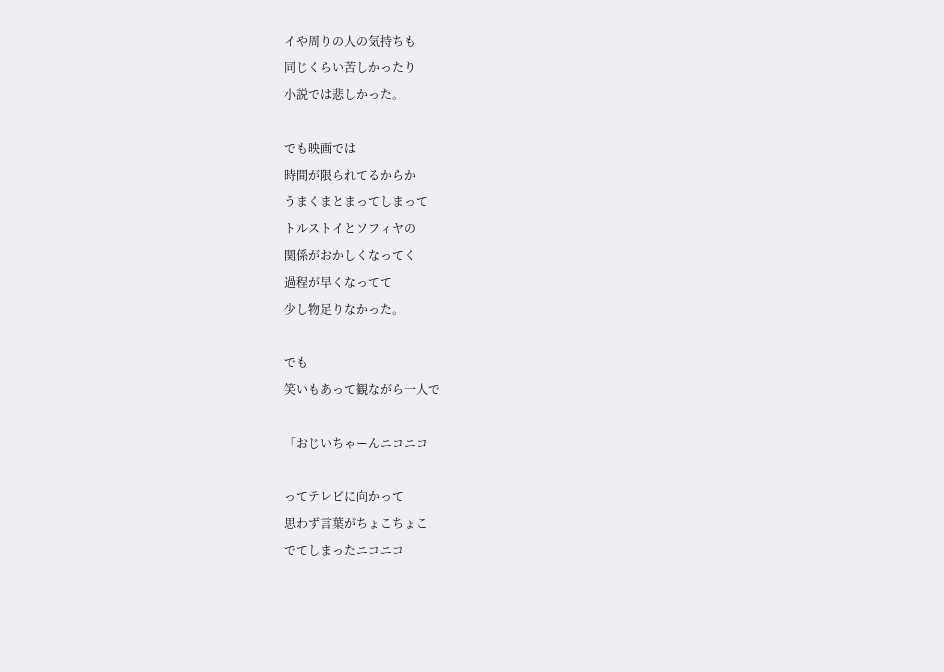イや周りの人の気持ちも
同じくらい苦しかったり
小説では悲しかった。

でも映画では
時間が限られてるからか
うまくまとまってしまって
トルストイとソフィヤの
関係がおかしくなってく
過程が早くなってて
少し物足りなかった。

でも
笑いもあって観ながら一人で

「おじいちゃーんニコニコ

ってテレビに向かって
思わず言葉がちょこちょこ
でてしまったニコニコ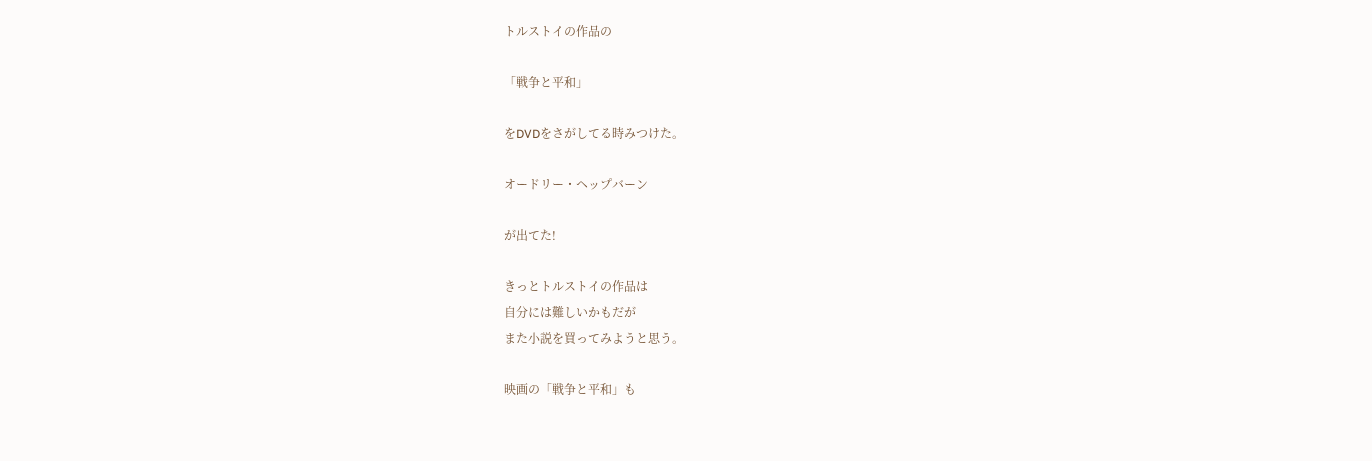トルストイの作品の

「戦争と平和」

をDVDをさがしてる時みつけた。

オードリー・ヘップバーン

が出てた!

きっとトルストイの作品は
自分には難しいかもだが
また小説を買ってみようと思う。

映画の「戦争と平和」も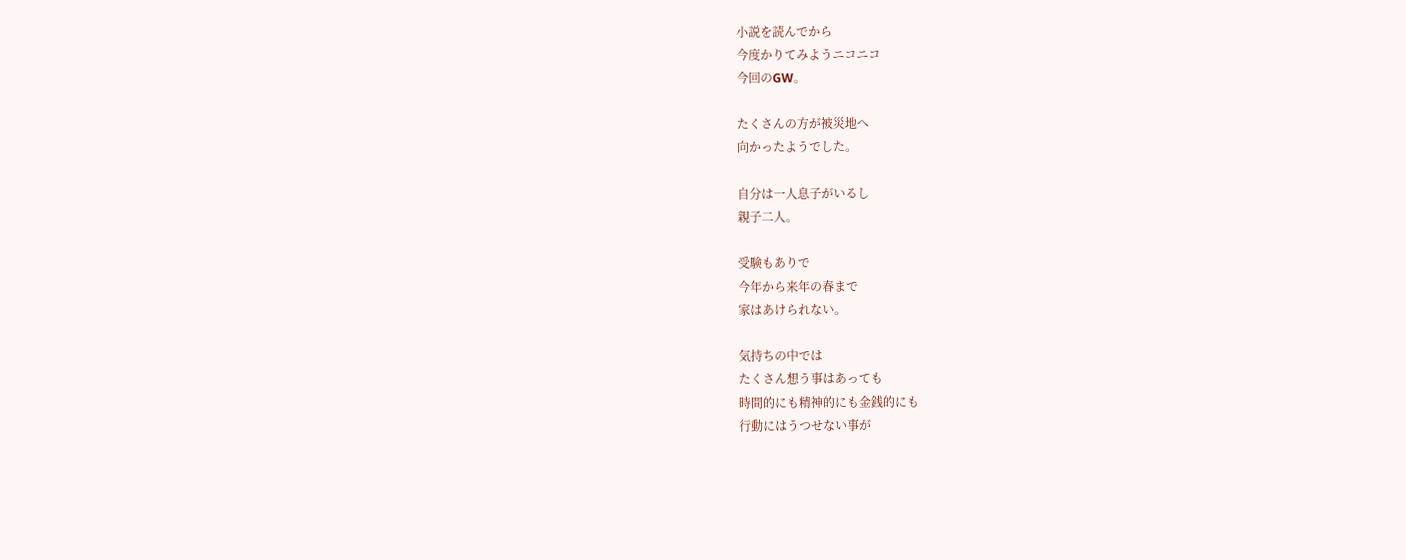小説を読んでから
今度かりてみようニコニコ
今回のGW。

たくさんの方が被災地へ
向かったようでした。

自分は一人息子がいるし
親子二人。

受験もありで
今年から来年の春まで
家はあけられない。

気持ちの中では
たくさん想う事はあっても
時間的にも精神的にも金銭的にも
行動にはうつせない事が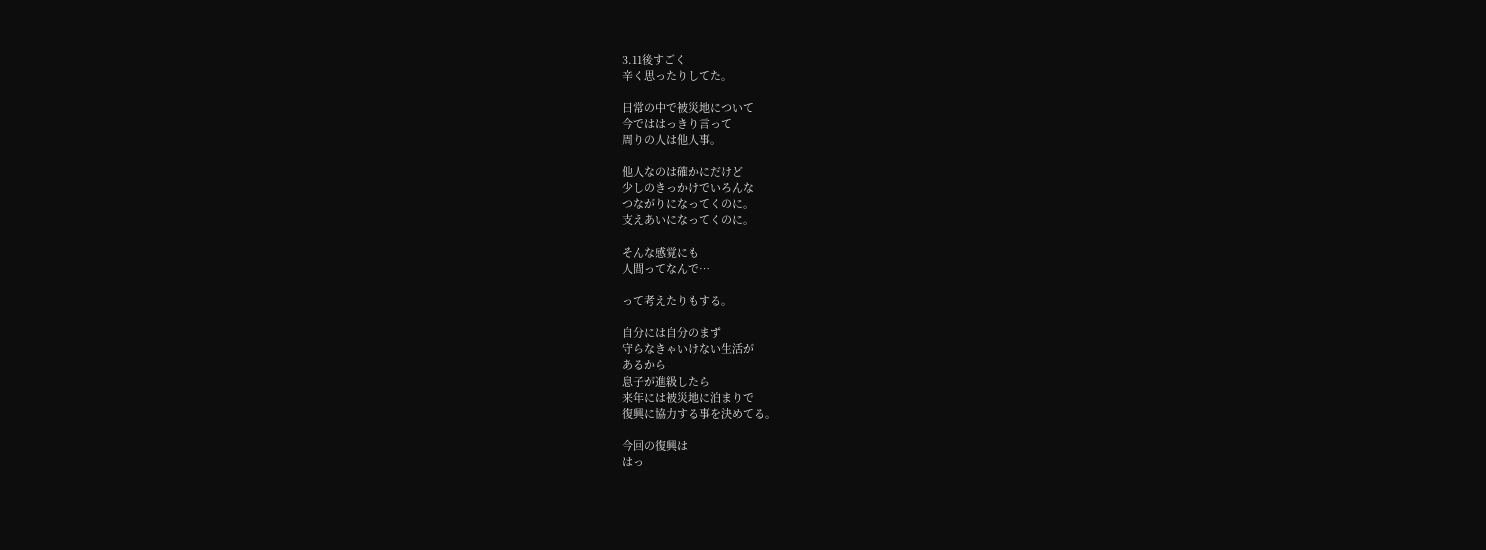3.11後すごく
辛く思ったりしてた。

日常の中で被災地について
今でははっきり言って
周りの人は他人事。

他人なのは確かにだけど
少しのきっかけでいろんな
つながりになってくのに。
支えあいになってくのに。

そんな感覚にも
人間ってなんで…

って考えたりもする。

自分には自分のまず
守らなきゃいけない生活が
あるから
息子が進級したら
来年には被災地に泊まりで
復興に協力する事を決めてる。

今回の復興は
はっ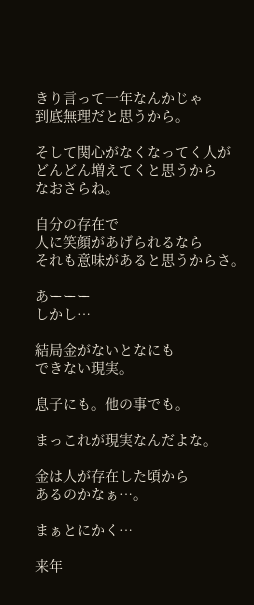きり言って一年なんかじゃ
到底無理だと思うから。

そして関心がなくなってく人が
どんどん増えてくと思うから
なおさらね。

自分の存在で
人に笑顔があげられるなら
それも意味があると思うからさ。

あーーー
しかし…

結局金がないとなにも
できない現実。

息子にも。他の事でも。

まっこれが現実なんだよな。

金は人が存在した頃から
あるのかなぁ…。

まぁとにかく…

来年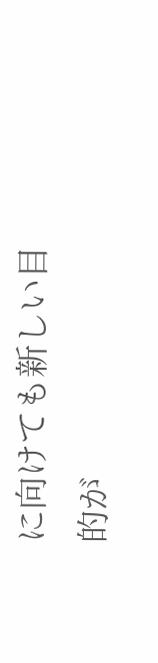に向けても新しい目的が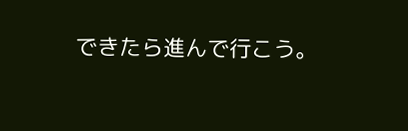できたら進んで行こう。